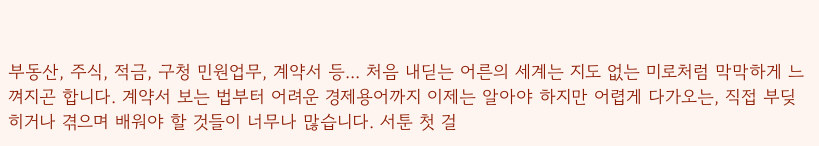부동산, 주식, 적금, 구청 민원업무, 계약서 등... 처음 내딛는 어른의 세계는 지도 없는 미로처럼 막막하게 느껴지곤 합니다. 계약서 보는 법부터 어려운 경제용어까지 이제는 알아야 하지만 어렵게 다가오는, 직접 부딪히거나 겪으며 배워야 할 것들이 너무나 많습니다. 서툰 첫 걸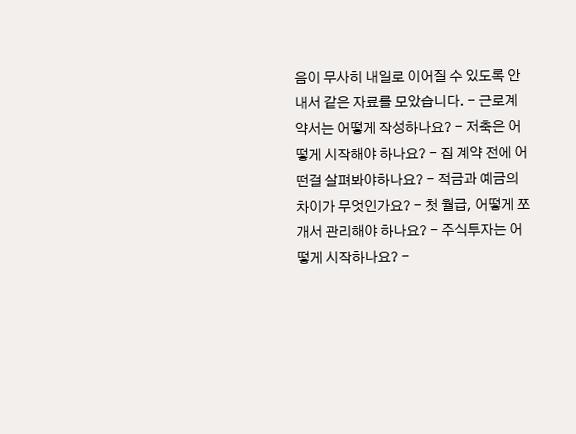음이 무사히 내일로 이어질 수 있도록 안내서 같은 자료를 모았습니다. - 근로계약서는 어떻게 작성하나요? - 저축은 어떻게 시작해야 하나요? - 집 계약 전에 어떤걸 살펴봐야하나요? - 적금과 예금의 차이가 무엇인가요? - 첫 월급, 어떻게 쪼개서 관리해야 하나요? - 주식투자는 어떻게 시작하나요? -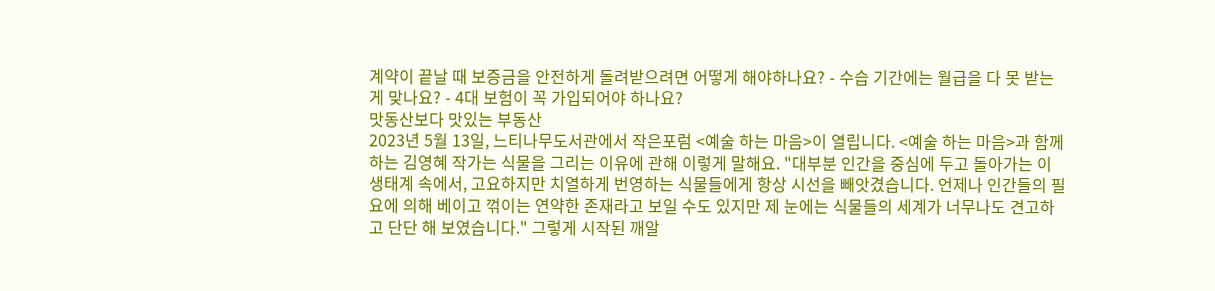계약이 끝날 때 보증금을 안전하게 돌려받으려면 어떻게 해야하나요? - 수습 기간에는 월급을 다 못 받는게 맞나요? - 4대 보험이 꼭 가입되어야 하나요?
맛동산보다 맛있는 부동산
2023년 5월 13일, 느티나무도서관에서 작은포럼 <예술 하는 마음>이 열립니다. <예술 하는 마음>과 함께 하는 김영혜 작가는 식물을 그리는 이유에 관해 이렇게 말해요. "대부분 인간을 중심에 두고 돌아가는 이 생태계 속에서, 고요하지만 치열하게 번영하는 식물들에게 항상 시선을 빼앗겼습니다. 언제나 인간들의 필요에 의해 베이고 꺾이는 연약한 존재라고 보일 수도 있지만 제 눈에는 식물들의 세계가 너무나도 견고하고 단단 해 보였습니다." 그렇게 시작된 깨알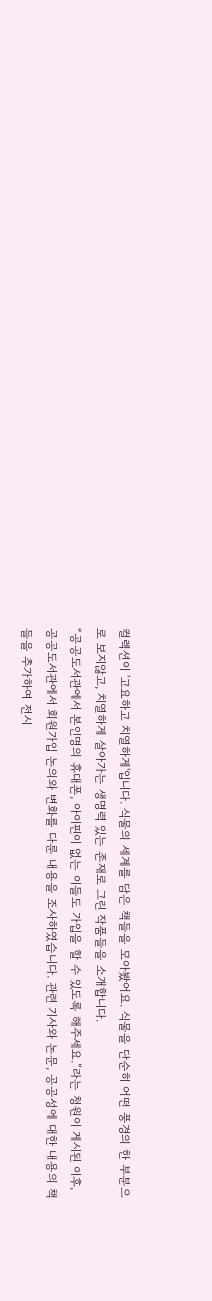컬렉션이 '고요하고 치열하게'입니다. 식물의 세계를 담은 책들을 모아봤어요. 식물을 단순히 어떤 풍경의 한 부분으로 보지않고, 치열하게 살아가는 생명력 있는 존재로 그린 작품들을 소개합니다.
“공공도서관에서 본인명의 휴대폰, 아이핀이 없는 이들도 가입을 할 수 있도록 해주세요.”라는 청원이 게시된 이후, 공공도서관에서 회원가입 논의와 변화를 다룬 내용을 조사하였습니다. 관련 기사와 논문, 공공성에 대한 내용의 책들을 추가하여 전시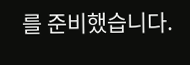를 준비했습니다.